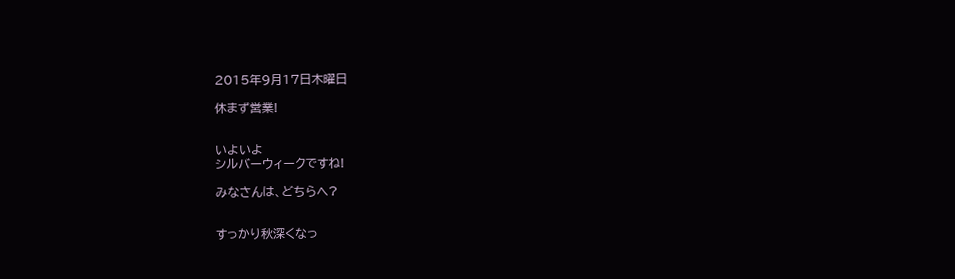2015年9月17日木曜日

休まず営業!


いよいよ
シルバーウィークですね!

みなさんは、どちらへ?


すっかり秋深くなっ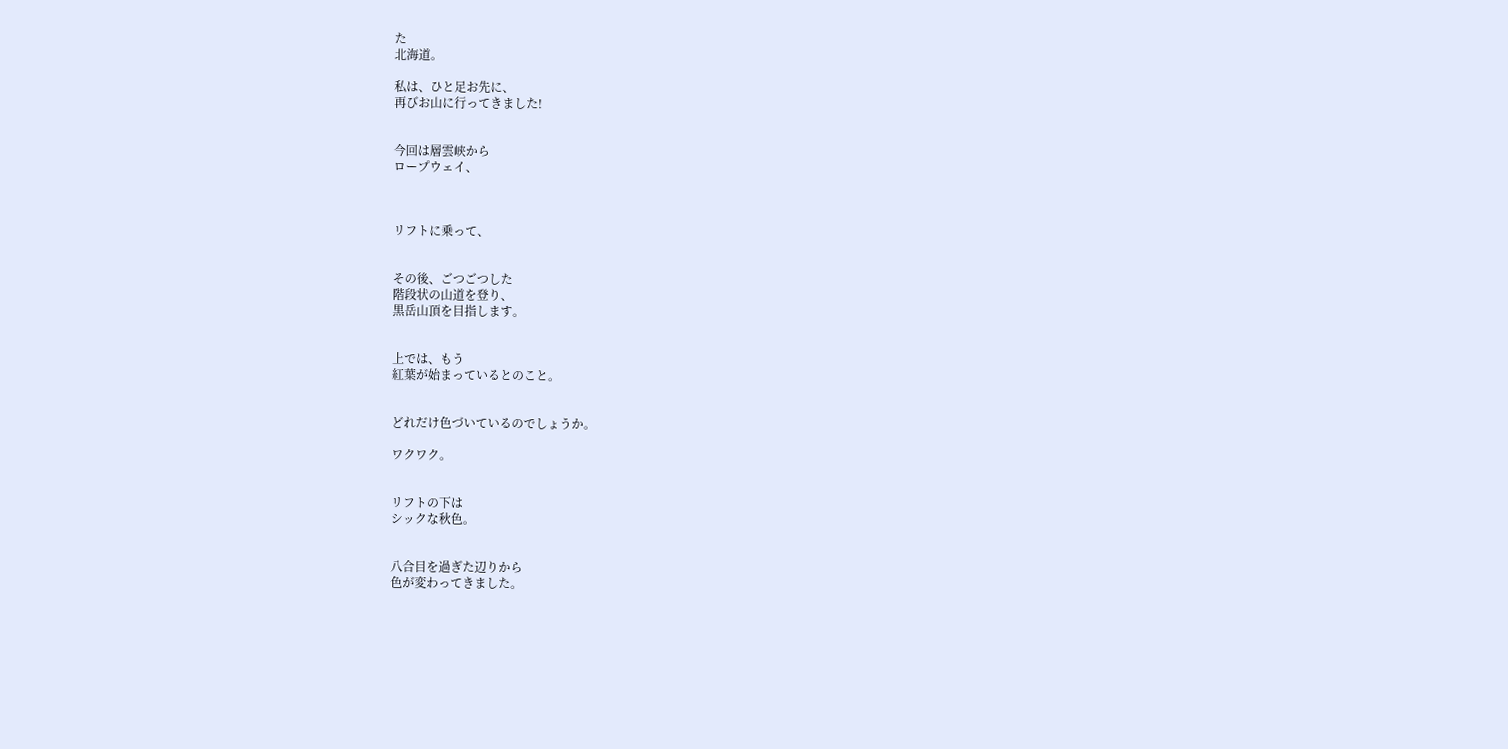た
北海道。

私は、ひと足お先に、
再びお山に行ってきました!


今回は層雲峡から
ロープウェイ、



リフトに乗って、


その後、ごつごつした
階段状の山道を登り、
黒岳山頂を目指します。


上では、もう
紅葉が始まっているとのこと。


どれだけ色づいているのでしょうか。

ワクワク。


リフトの下は
シックな秋色。


八合目を過ぎた辺りから
色が変わってきました。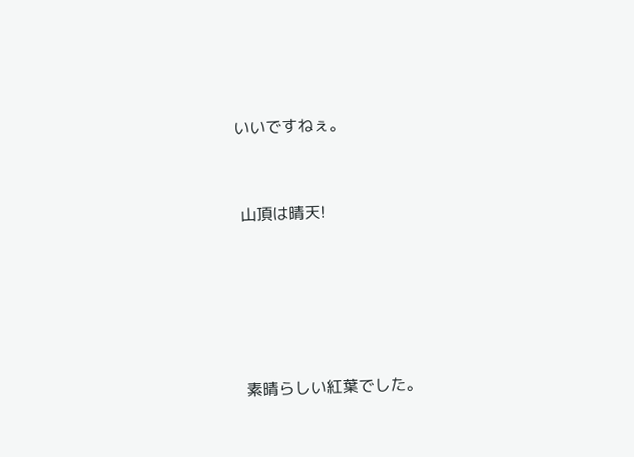いいですねぇ。


 山頂は晴天!





 素晴らしい紅葉でした。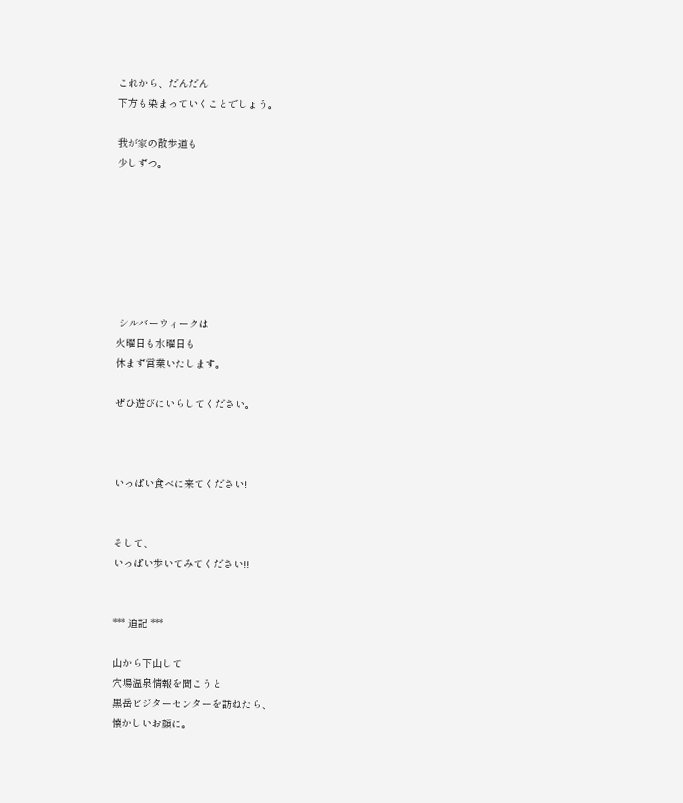これから、だんだん
下方も染まっていくことでしょう。

我が家の散歩道も
少しずつ。







 シルバーウィークは
火曜日も水曜日も
休まず営業いたします。

ぜひ遊びにいらしてください。



いっぱい食べに来てください!


そして、
いっぱい歩いてみてください!!


*** 追記 ***

山から下山して
穴場温泉情報を聞こうと
黒岳ビジターセンターを訪ねたら、
懐かしいお顔に。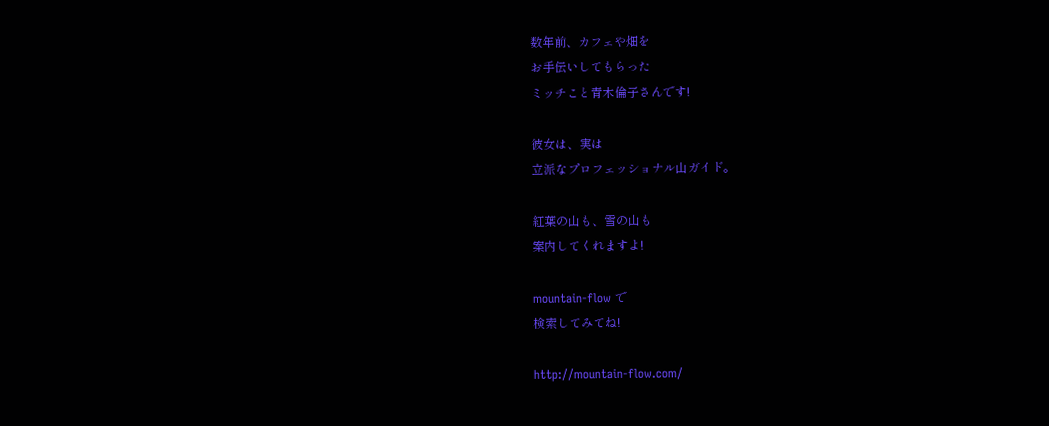数年前、カフェや畑を
お手伝いしてもらった
ミッチこと青木倫子さんです!

彼女は、実は
立派なプロフェッショナル山ガイド。

紅葉の山も、雪の山も
案内してくれますよ!

mountain-flow で
検索してみてね!

http://mountain-flow.com/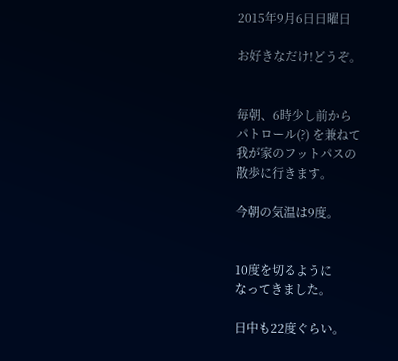2015年9月6日日曜日

お好きなだけ!どうぞ。


毎朝、6時少し前から
パトロール(?) を兼ねて
我が家のフットパスの
散歩に行きます。

今朝の気温は9度。


10度を切るように
なってきました。

日中も22度ぐらい。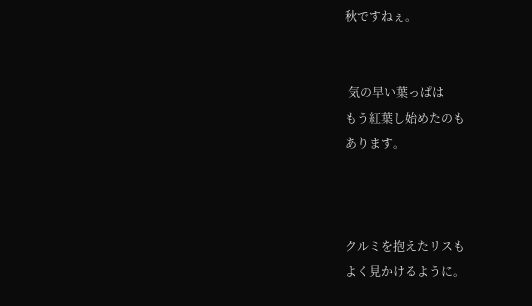秋ですねぇ。


 気の早い葉っぱは
もう紅葉し始めたのも
あります。



クルミを抱えたリスも
よく見かけるように。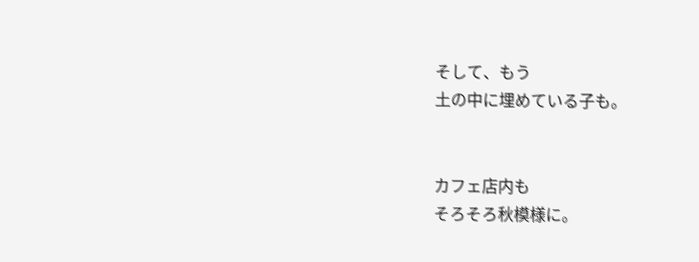そして、もう
土の中に埋めている子も。


カフェ店内も
そろそろ秋模様に。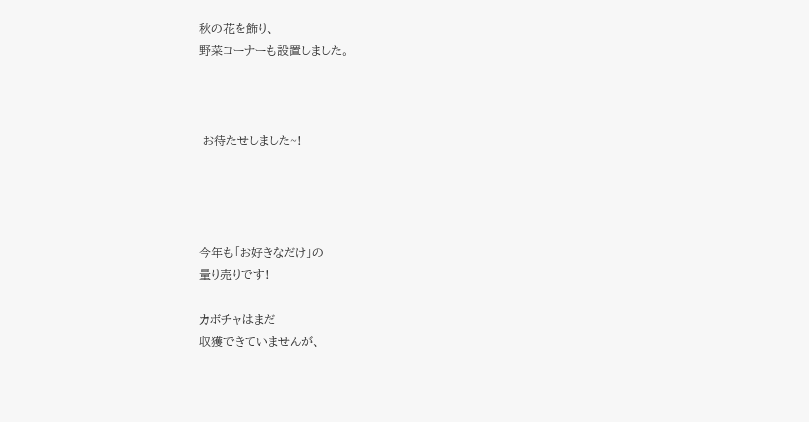秋の花を飾り、
野菜コーナーも設置しました。



 お待たせしました~!




今年も「お好きなだけ」の
量り売りです!

カボチャはまだ
収獲できていませんが、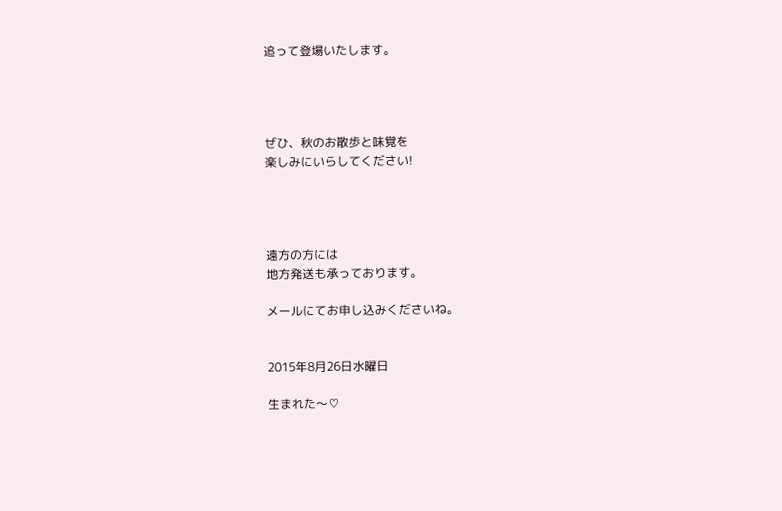追って登場いたします。




ぜひ、秋のお散歩と味覚を
楽しみにいらしてください!




遠方の方には
地方発送も承っております。

メールにてお申し込みくださいね。


2015年8月26日水曜日

生まれた〜♡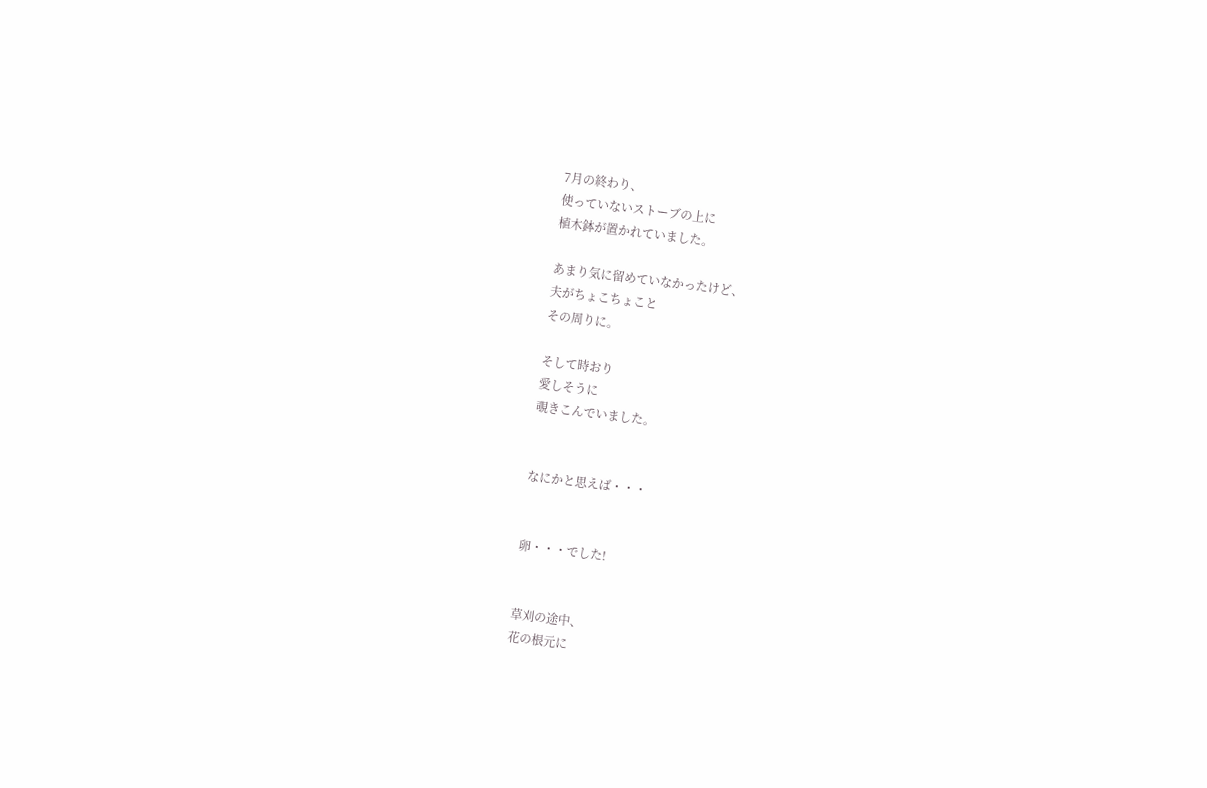7月の終わり、
使っていないストーブの上に
植木鉢が置かれていました。

あまり気に留めていなかったけど、
夫がちょこちょこと
その周りに。

そして時おり
愛しそうに
覗きこんでいました。


なにかと思えば・・・


卵・・・でした!


草刈の途中、
花の根元に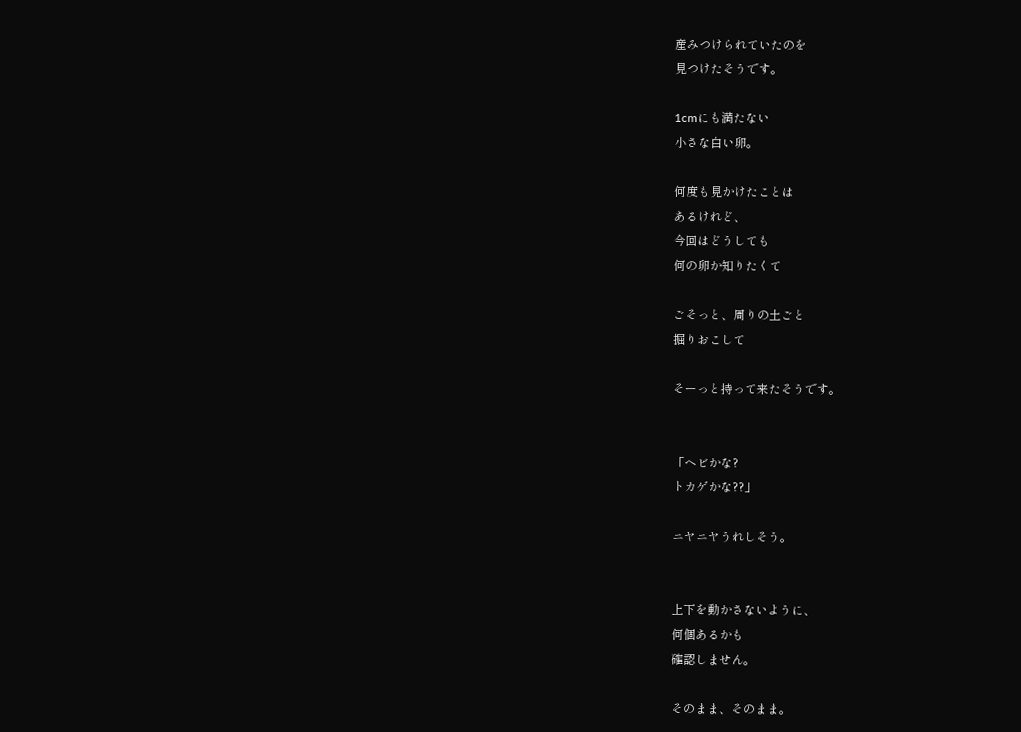産みつけられていたのを
見つけたそうです。

1cmにも満たない
小さな白い卵。

何度も見かけたことは
あるけれど、
今回はどうしても
何の卵か知りたくて

ごそっと、周りの土ごと
掘りおこして

そーっと持って来たそうです。


「ヘビかな?
トカゲかな??」

ニヤニヤうれしそう。


上下を動かさないように、
何個あるかも
確認しません。

そのまま、そのまま。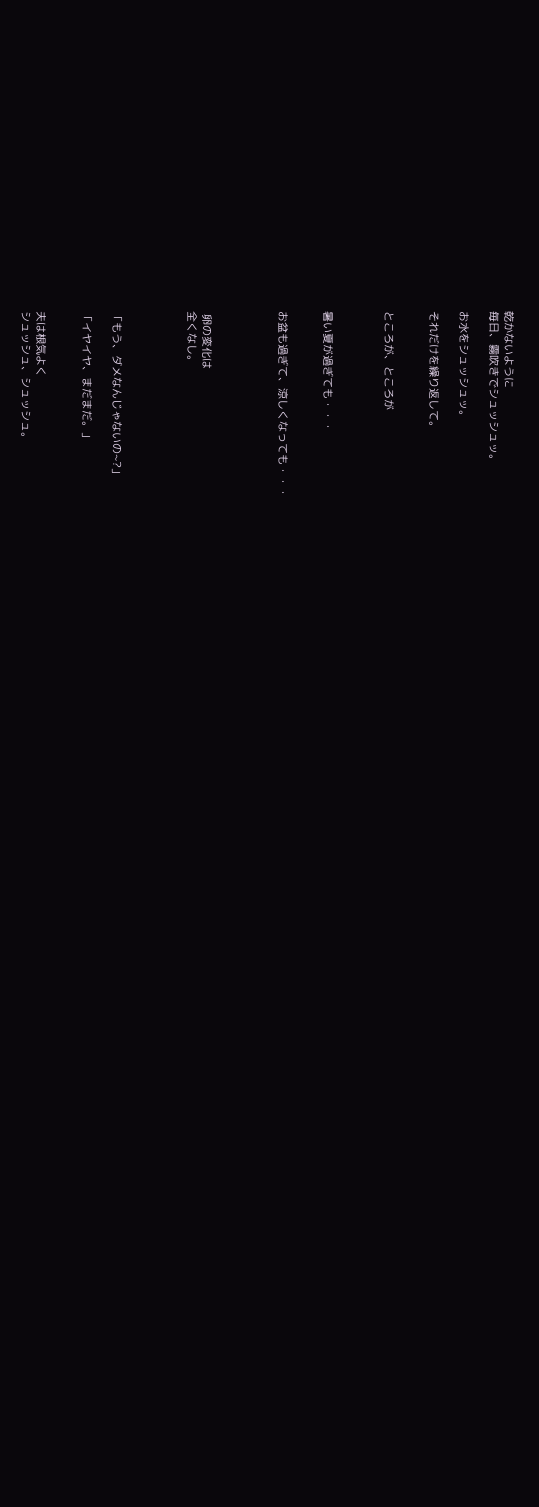乾かないように
毎日、霧吹きでシュッシュッ。

お水をシュッシュッ。

それだけを繰り返して。


ところが、ところが



暑い夏が過ぎても・・・


お盆も過ぎて、涼しくなっても・・・




 卵の変化は
全くなし。




「もう、ダメなんじゃないの~?」

「イヤイヤ、まだまだ。」


夫は根気よく
シュッシュ、シュッシュ。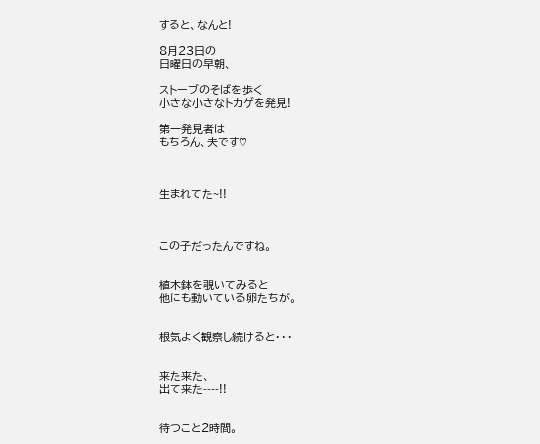すると、なんと!

8月23日の
日曜日の早朝、

ストーブのそばを歩く
小さな小さなトカゲを発見!

第一発見者は
もちろん、夫です♡



生まれてた~!!



この子だったんですね。


植木鉢を覗いてみると
他にも動いている卵たちが。


根気よく観察し続けると・・・


来た来た、
出て来た----!!


待つこと2時間。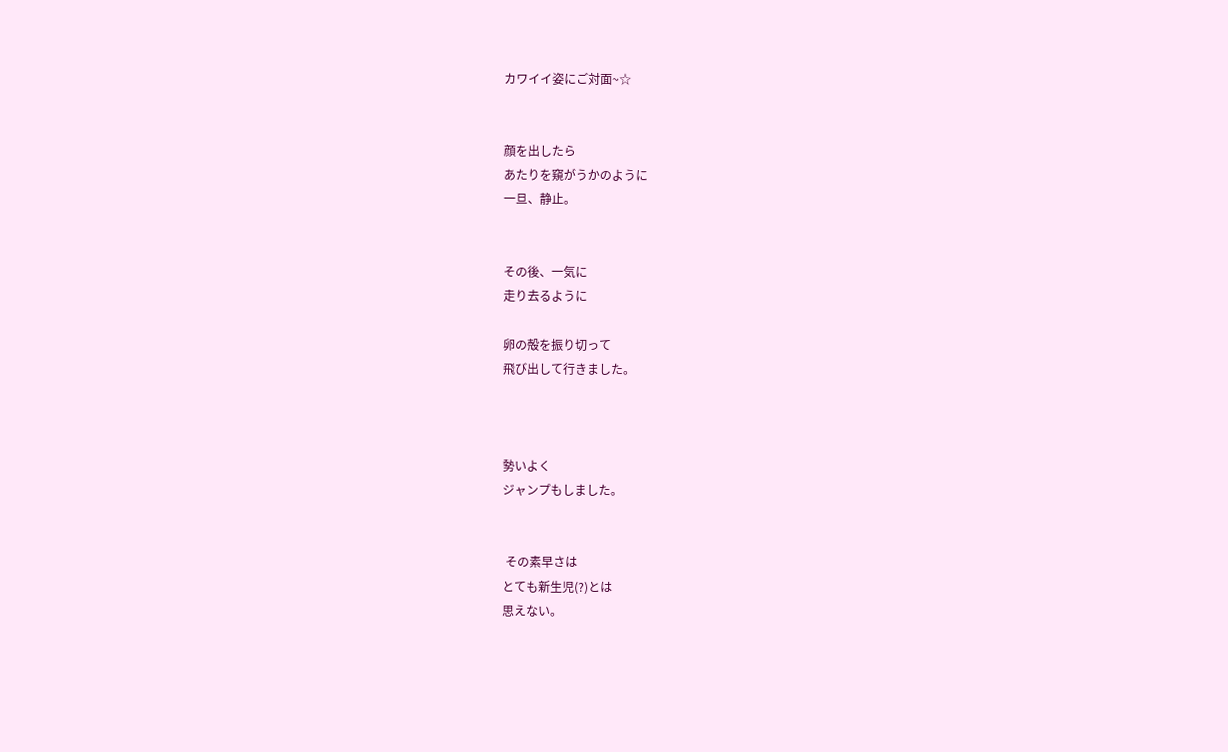カワイイ姿にご対面~☆


顔を出したら
あたりを窺がうかのように
一旦、静止。


その後、一気に
走り去るように

卵の殻を振り切って
飛び出して行きました。



勢いよく
ジャンプもしました。


 その素早さは
とても新生児(?)とは
思えない。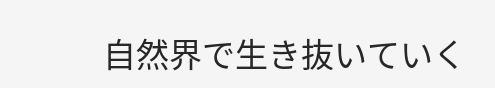自然界で生き抜いていく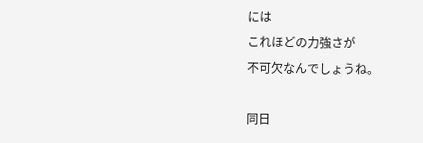には
これほどの力強さが
不可欠なんでしょうね。

同日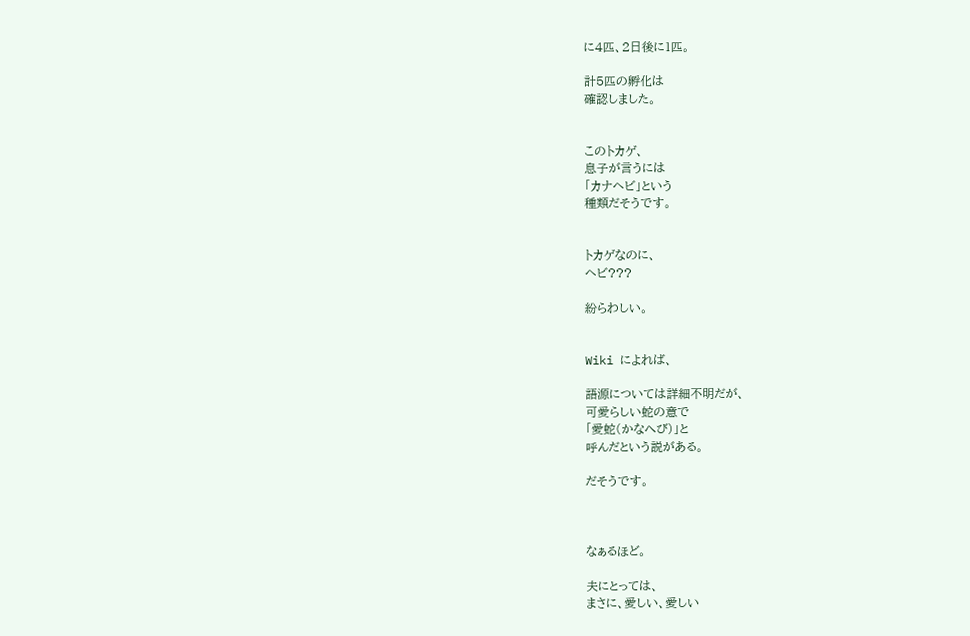に4匹、2日後に1匹。

計5匹の孵化は
確認しました。


このトカゲ、
息子が言うには
「カナヘビ」という
種類だそうです。


トカゲなのに、
ヘビ???

紛らわしい。


Wiki によれば、

語源については詳細不明だが、
可愛らしい蛇の意で
「愛蛇(かなへび)」と
呼んだという説がある。

だそうです。



なぁるほど。

夫にとっては、
まさに、愛しい、愛しい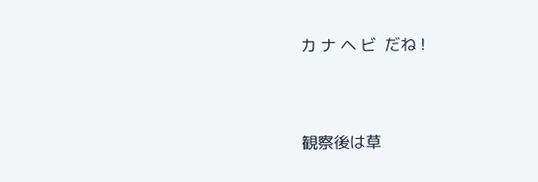カ ナ ヘ ビ  だね !



観察後は草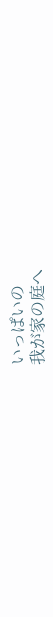いっぱいの
我が家の庭へ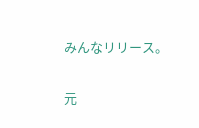みんなリリース。


元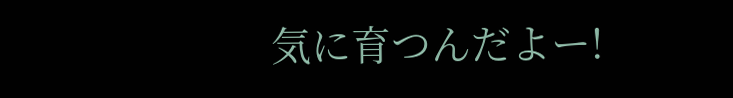気に育つんだよー!